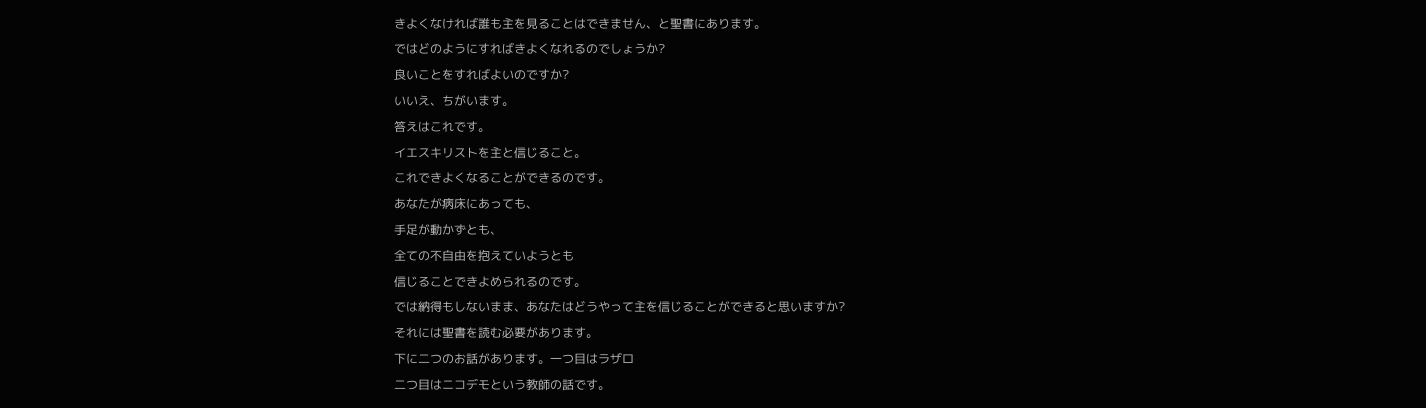きよくなければ誰も主を見ることはできません、と聖書にあります。
ではどのようにすればきよくなれるのでしょうか?
良いことをすればよいのですか?
いいえ、ちがいます。
答えはこれです。
イエスキリストを主と信じること。
これできよくなることができるのです。
あなたが病床にあっても、
手足が動かずとも、
全ての不自由を抱えていようとも
信じることできよめられるのです。
では納得もしないまま、あなたはどうやって主を信じることができると思いますか?
それには聖書を読む必要があります。
下に二つのお話があります。一つ目はラザロ
二つ目はニコデモという教師の話です。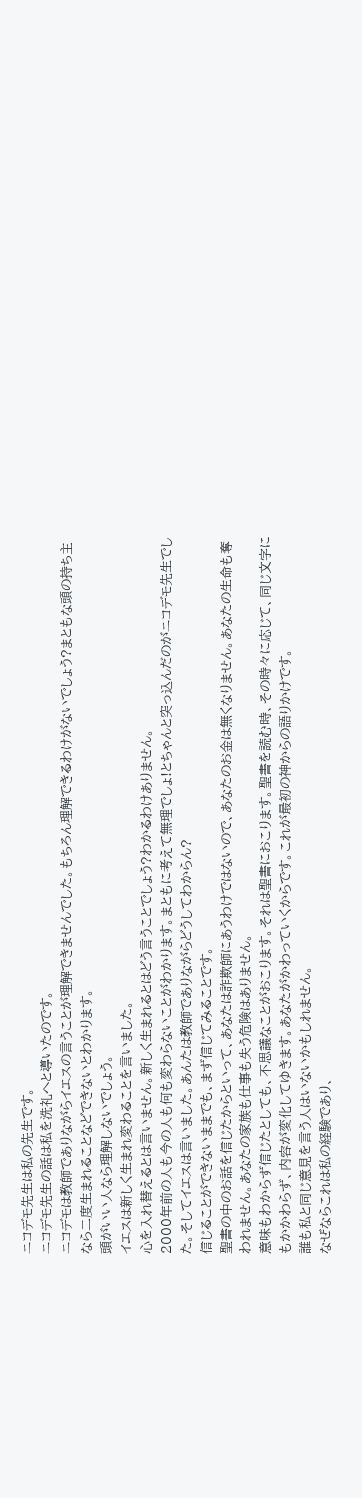ニコデモ先生は私の先生です。
ニコデモ先生の話は私を洗礼へと導いたのです。
ニコデモは教師でありながらイエスの言うことが理解できませんでした。もちろん理解できるわけがないでしょう?まともな頭の持ち主なら二度生まれることなどできないとわかります。
頭がいい人なら理解しないでしょう。
イエスは新しく生まれ変わることを言いました。
心を入れ替えるとは言いません。新しく生まれるとはどう言うことでしょう?わかるわけありません。
2000年前の人も今の人も何も変わらないことがわかります。まともに考えて無理でしょ!とちゃんと突っ込んだのがニコデモ先生でした。そしてイエスは言いました。あんたは教師でありながらどうしてわからん?
信じることができないままでも、まず信じてみることです。
聖書の中のお話を信じたからといって、あなたは詐欺師にあうわけではないので、あなたのお金は無くなりません。あなたの生命も奪われません。あなたの家族も仕事も失う危険はありません。
意味もわからず信じたとしても、不思議なことがおこります。それは聖書におこります。聖書を読む時、その時々に応じて、同じ文字にもかかわらず、内容が変化してゆきます。あなたがかわっていくからです。これが最初の神からの語りかけです。
誰も私と同じ意見を言う人はいないかもしれません。
なぜならこれは私の経験であり、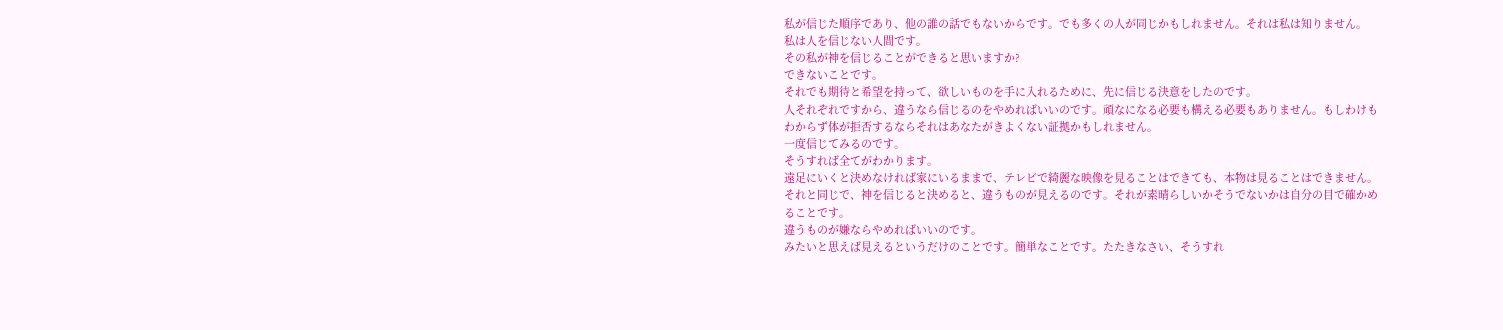私が信じた順序であり、他の誰の話でもないからです。でも多くの人が同じかもしれません。それは私は知りません。
私は人を信じない人間です。
その私が神を信じることができると思いますか?
できないことです。
それでも期待と希望を持って、欲しいものを手に入れるために、先に信じる決意をしたのです。
人それぞれですから、違うなら信じるのをやめればいいのです。頑なになる必要も構える必要もありません。もしわけもわからず体が拒否するならそれはあなたがきよくない証拠かもしれません。
一度信じてみるのです。
そうすれば全てがわかります。
遠足にいくと決めなければ家にいるままで、テレビで綺麗な映像を見ることはできても、本物は見ることはできません。
それと同じで、神を信じると決めると、違うものが見えるのです。それが素晴らしいかそうでないかは自分の目で確かめることです。
違うものが嫌ならやめればいいのです。
みたいと思えば見えるというだけのことです。簡単なことです。たたきなさい、そうすれ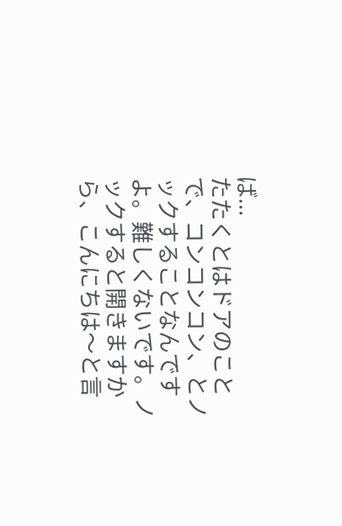ば...
たたくとはドアのことで、コンコンコン、とノックすることなんですよ。難しくないです。ノックすると開きますから、こんにちは〜と言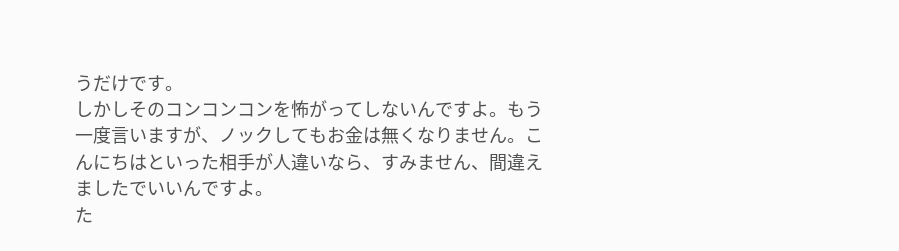うだけです。
しかしそのコンコンコンを怖がってしないんですよ。もう一度言いますが、ノックしてもお金は無くなりません。こんにちはといった相手が人違いなら、すみません、間違えましたでいいんですよ。
た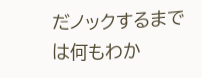だノックするまでは何もわか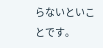らないといことです。